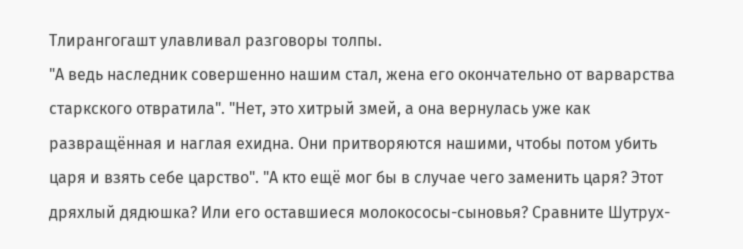Тлирангогашт улавливал разговоры толпы.
"А ведь наследник совершенно нашим стал, жена его окончательно от варварства старкского отвратила". "Нет, это хитрый змей, а она вернулась уже как развращённая и наглая ехидна. Они притворяются нашими, чтобы потом убить царя и взять себе царство". "А кто ещё мог бы в случае чего заменить царя? Этот дряхлый дядюшка? Или его оставшиеся молокососы-сыновья? Сравните Шутрух-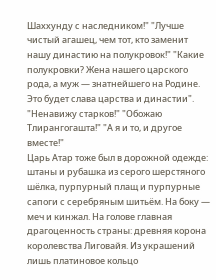Шаххунду с наследником!" "Лучше чистый агашец, чем тот, кто заменит нашу династию на полукровок!" "Какие полукровки? Жена нашего царского рода, а муж — знатнейшего на Родине. Это будет слава царства и династии". "Ненавижу старков!" "Обожаю Тлирангогашта!" "А я и то, и другое вместе!"
Царь Атар тоже был в дорожной одежде: штаны и рубашка из серого шерстяного шёлка, пурпурный плащ и пурпурные сапоги с серебряным шитьём. На боку — меч и кинжал. На голове главная драгоценность страны: древняя корона королевства Лиговайя. Из украшений лишь платиновое кольцо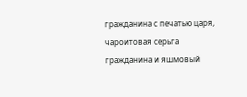гражданина с печатью царя, чароитовая серьга гражданина и яшмовый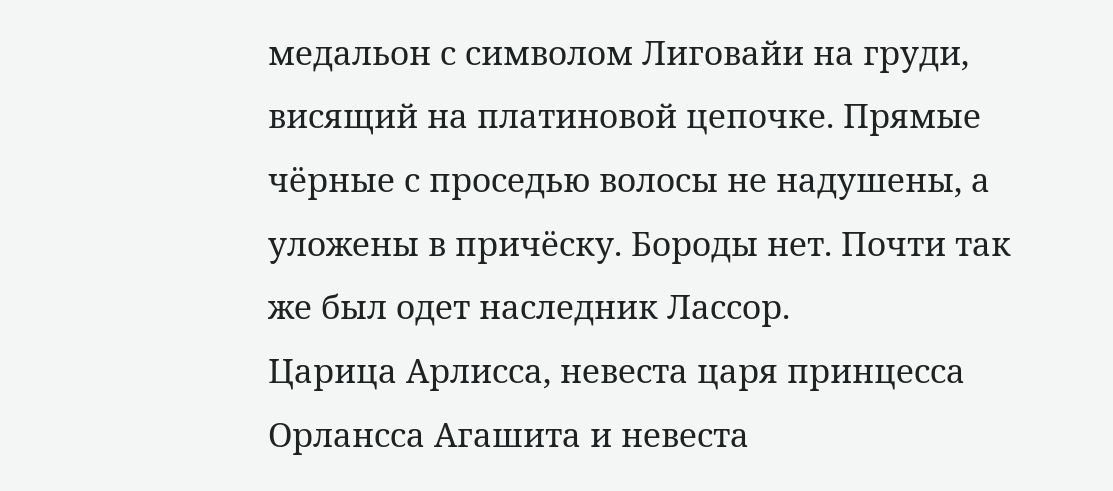медальон с символом Лиговайи на груди, висящий на платиновой цепочке. Прямые чёрные с проседью волосы не надушены, а уложены в причёску. Бороды нет. Почти так же был одет наследник Лассор.
Царица Арлисса, невеста царя принцесса Орлансса Агашита и невеста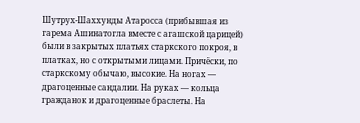Шутрух-Шаххунды Атаросса (прибывшая из гарема Ашинатогла вместе с агашской царицей) были в закрытых платьях старкского покроя, в платках, но с открытыми лицами. Причёски, по старкскому обычаю, высокие. На ногах — драгоценные сандалии. На руках — кольца гражданок и драгоценные браслеты. На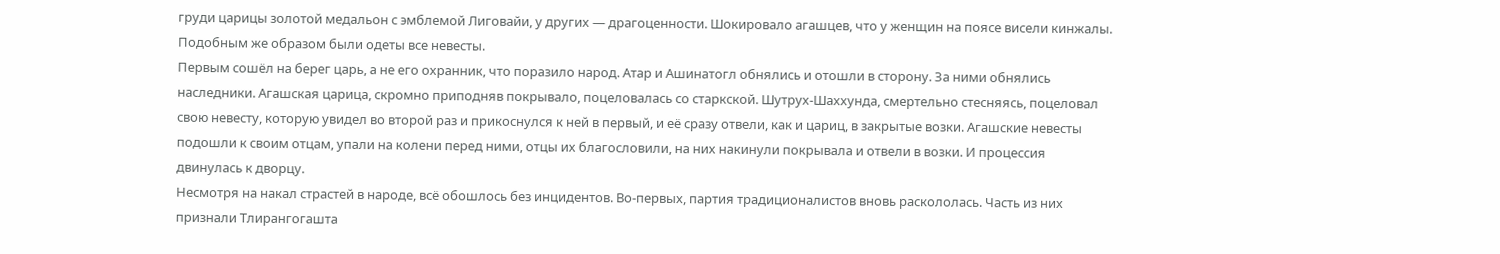груди царицы золотой медальон с эмблемой Лиговайи, у других — драгоценности. Шокировало агашцев, что у женщин на поясе висели кинжалы. Подобным же образом были одеты все невесты.
Первым сошёл на берег царь, а не его охранник, что поразило народ. Атар и Ашинатогл обнялись и отошли в сторону. За ними обнялись наследники. Агашская царица, скромно приподняв покрывало, поцеловалась со старкской. Шутрух-Шаххунда, смертельно стесняясь, поцеловал свою невесту, которую увидел во второй раз и прикоснулся к ней в первый, и её сразу отвели, как и цариц, в закрытые возки. Агашские невесты подошли к своим отцам, упали на колени перед ними, отцы их благословили, на них накинули покрывала и отвели в возки. И процессия двинулась к дворцу.
Несмотря на накал страстей в народе, всё обошлось без инцидентов. Во-первых, партия традиционалистов вновь раскололась. Часть из них признали Тлирангогашта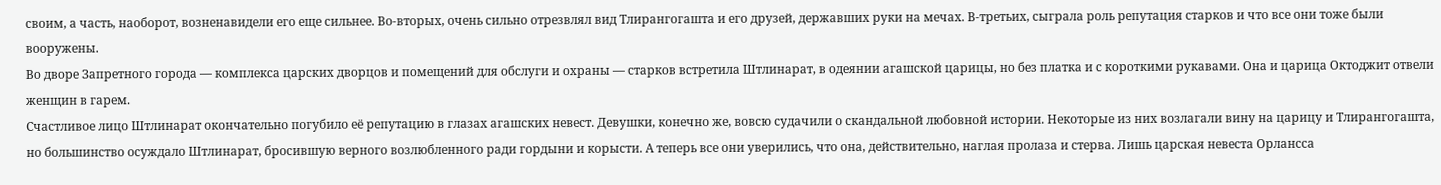своим, а часть, наоборот, возненавидели его еще сильнее. Во-вторых, очень сильно отрезвлял вид Тлирангогашта и его друзей, державших руки на мечах. В-третьих, сыграла роль репутация старков и что все они тоже были вооружены.
Во дворе Запретного города — комплекса царских дворцов и помещений для обслуги и охраны — старков встретила Штлинарат, в одеянии агашской царицы, но без платка и с короткими рукавами. Она и царица Октоджит отвели женщин в гарем.
Счастливое лицо Штлинарат окончательно погубило её репутацию в глазах агашских невест. Девушки, конечно же, вовсю судачили о скандальной любовной истории. Некоторые из них возлагали вину на царицу и Тлирангогашта, но большинство осуждало Штлинарат, бросившую верного возлюбленного ради гордыни и корысти. А теперь все они уверились, что она, действительно, наглая пролаза и стерва. Лишь царская невеста Орлансса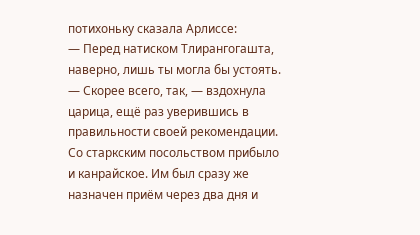потихоньку сказала Арлиссе:
— Перед натиском Тлирангогашта, наверно, лишь ты могла бы устоять.
— Скорее всего, так, — вздохнула царица, ещё раз уверившись в правильности своей рекомендации.
Со старкским посольством прибыло и канрайское. Им был сразу же назначен приём через два дня и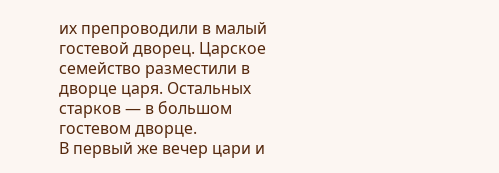их препроводили в малый гостевой дворец. Царское семейство разместили в дворце царя. Остальных старков — в большом гостевом дворце.
В первый же вечер цари и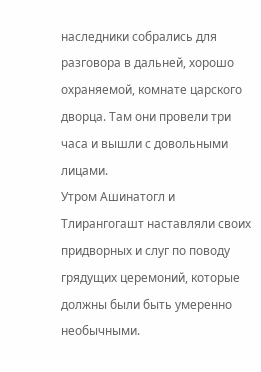наследники собрались для разговора в дальней, хорошо охраняемой, комнате царского дворца. Там они провели три часа и вышли с довольными лицами.
Утром Ашинатогл и Тлирангогашт наставляли своих придворных и слуг по поводу грядущих церемоний, которые должны были быть умеренно необычными.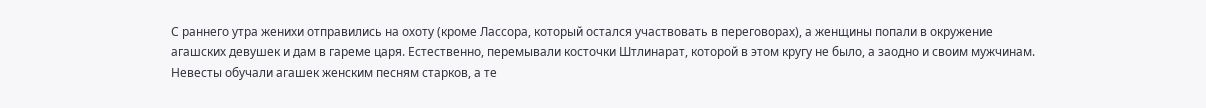С раннего утра женихи отправились на охоту (кроме Лассора, который остался участвовать в переговорах), а женщины попали в окружение агашских девушек и дам в гареме царя. Естественно, перемывали косточки Штлинарат, которой в этом кругу не было, а заодно и своим мужчинам. Невесты обучали агашек женским песням старков, а те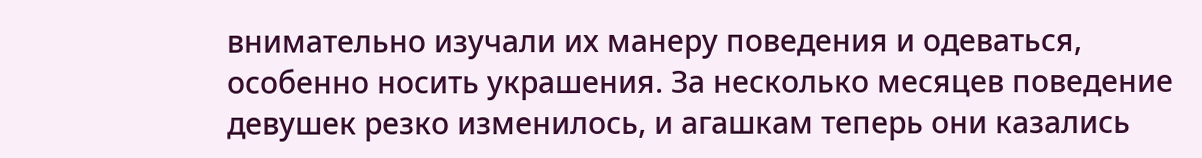внимательно изучали их манеру поведения и одеваться, особенно носить украшения. За несколько месяцев поведение девушек резко изменилось, и агашкам теперь они казались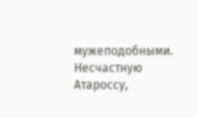мужеподобными. Несчастную Атароссу,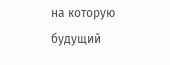на которую будущий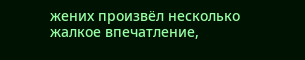жених произвёл несколько жалкое впечатление,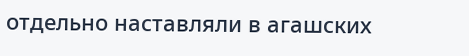отдельно наставляли в агашских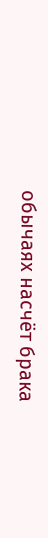обычаях насчёт брака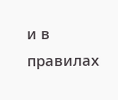и в правилах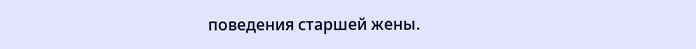поведения старшей жены.